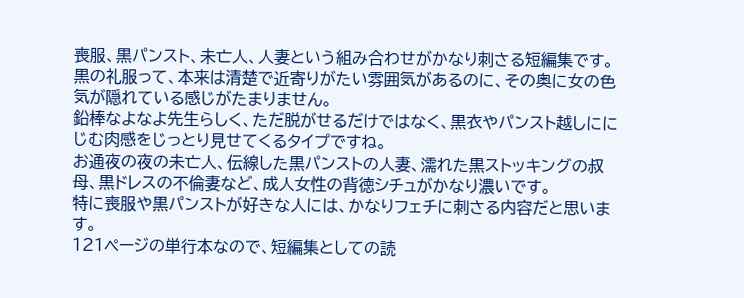喪服、黒パンスト、未亡人、人妻という組み合わせがかなり刺さる短編集です。
黒の礼服って、本来は清楚で近寄りがたい雰囲気があるのに、その奥に女の色気が隠れている感じがたまりません。
鉛棒なよなよ先生らしく、ただ脱がせるだけではなく、黒衣やパンスト越しににじむ肉感をじっとり見せてくるタイプですね。
お通夜の夜の未亡人、伝線した黒パンストの人妻、濡れた黒ストッキングの叔母、黒ドレスの不倫妻など、成人女性の背徳シチュがかなり濃いです。
特に喪服や黒パンストが好きな人には、かなりフェチに刺さる内容だと思います。
121ページの単行本なので、短編集としての読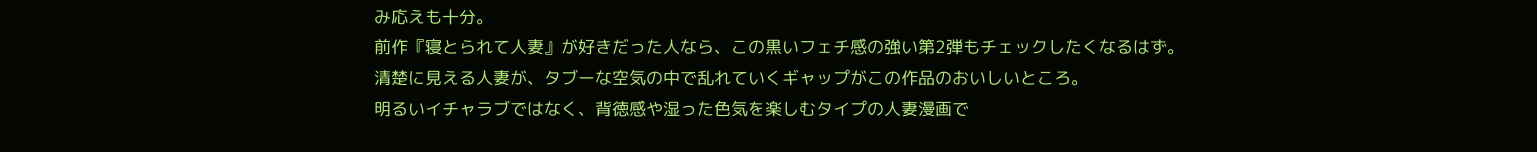み応えも十分。
前作『寝とられて人妻』が好きだった人なら、この黒いフェチ感の強い第2弾もチェックしたくなるはず。
清楚に見える人妻が、タブーな空気の中で乱れていくギャップがこの作品のおいしいところ。
明るいイチャラブではなく、背徳感や湿った色気を楽しむタイプの人妻漫画で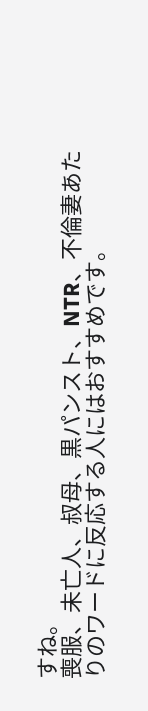すね。
喪服、未亡人、叔母、黒パンスト、NTR、不倫妻あたりのワードに反応する人にはおすすめです。